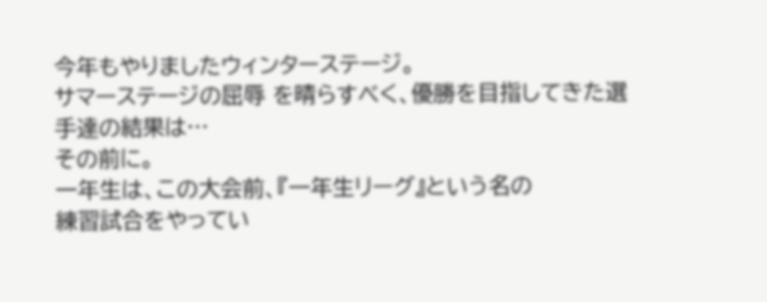今年もやりましたウィンターステージ。
サマーステージの屈辱 を晴らすべく、優勝を目指してきた選手達の結果は…
その前に。
一年生は、この大会前、『一年生リーグ』という名の
練習試合をやってい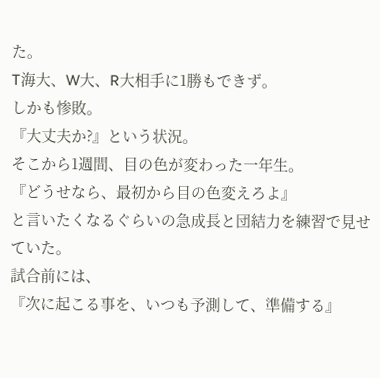た。
T海大、W大、R大相手に1勝もできず。
しかも惨敗。
『大丈夫か?』という状況。
そこから1週間、目の色が変わった一年生。
『どうせなら、最初から目の色変えろよ』
と言いたくなるぐらいの急成長と団結力を練習で見せていた。
試合前には、
『次に起こる事を、いつも予測して、準備する』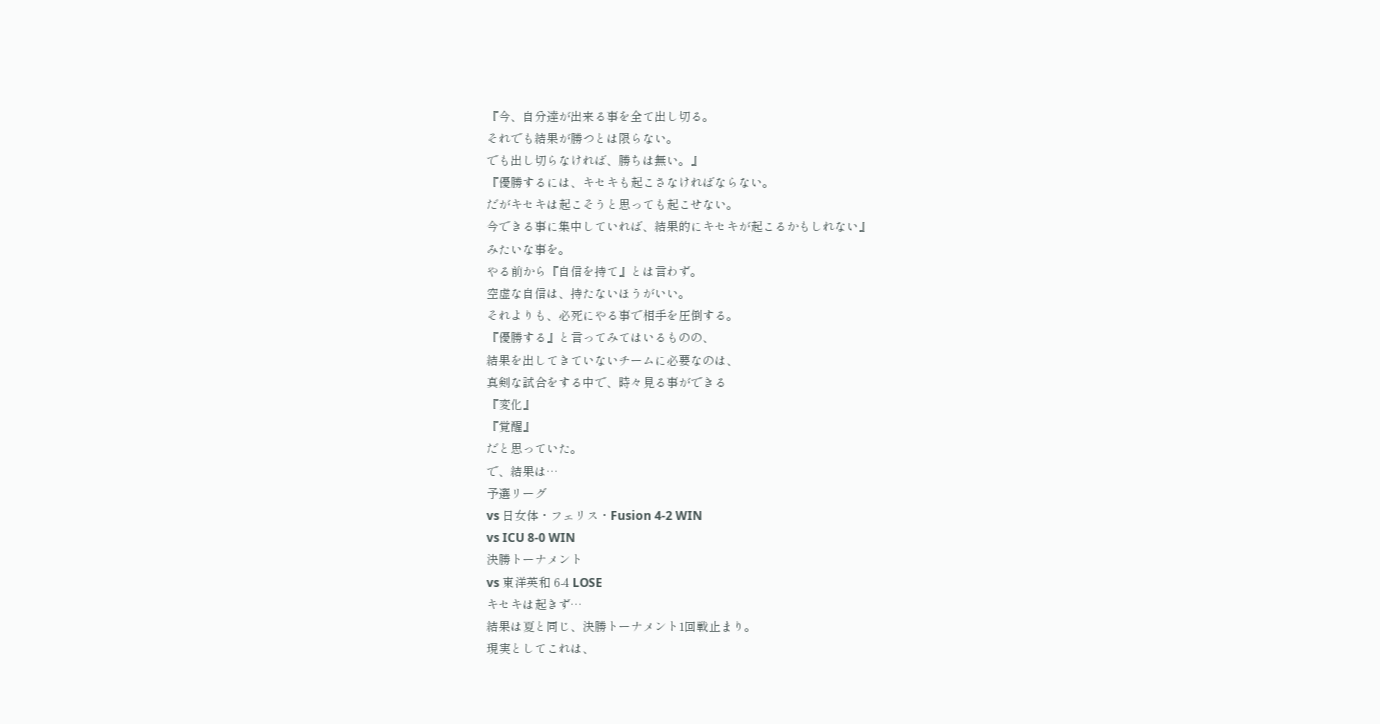『今、自分達が出来る事を全て出し切る。
それでも結果が勝つとは限らない。
でも出し切らなければ、勝ちは無い。』
『優勝するには、キセキも起こさなければならない。
だがキセキは起こそうと思っても起こせない。
今できる事に集中していれば、結果的にキセキが起こるかもしれない』
みたいな事を。
やる前から『自信を持て』とは言わず。
空虚な自信は、持たないほうがいい。
それよりも、必死にやる事で相手を圧倒する。
『優勝する』と言ってみてはいるものの、
結果を出してきていないチームに必要なのは、
真剣な試合をする中で、時々見る事ができる
『変化』
『覚醒』
だと思っていた。
で、結果は…
予選リーグ
vs 日女体・フェリス・Fusion 4-2 WIN
vs ICU 8-0 WIN
決勝トーナメント
vs 東洋英和 6-4 LOSE
キセキは起きず…
結果は夏と同じ、決勝トーナメント1回戦止まり。
現実としてこれは、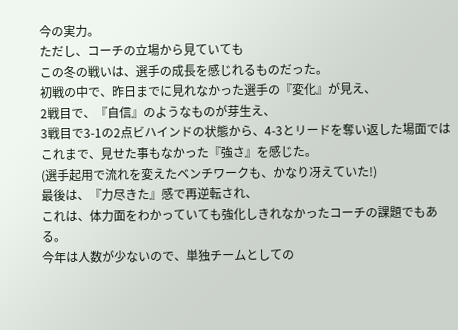今の実力。
ただし、コーチの立場から見ていても
この冬の戦いは、選手の成長を感じれるものだった。
初戦の中で、昨日までに見れなかった選手の『変化』が見え、
2戦目で、『自信』のようなものが芽生え、
3戦目で3-1の2点ビハインドの状態から、4-3とリードを奪い返した場面では
これまで、見せた事もなかった『強さ』を感じた。
(選手起用で流れを変えたベンチワークも、かなり冴えていた!)
最後は、『力尽きた』感で再逆転され、
これは、体力面をわかっていても強化しきれなかったコーチの課題でもある。
今年は人数が少ないので、単独チームとしての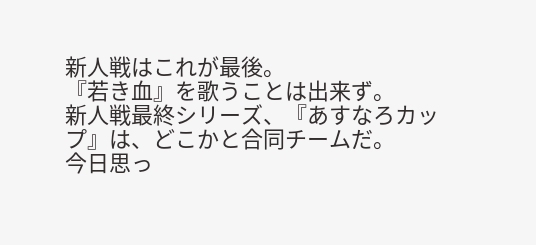新人戦はこれが最後。
『若き血』を歌うことは出来ず。
新人戦最終シリーズ、『あすなろカップ』は、どこかと合同チームだ。
今日思っ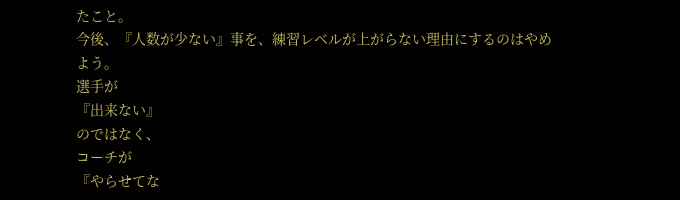たこと。
今後、『人数が少ない』事を、練習レベルが上がらない理由にするのはやめよう。
選手が
『出来ない』
のではなく、
コーチが
『やらせてな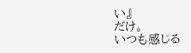い』
だけ。
いつも感じる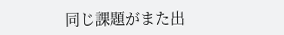同じ課題がまた出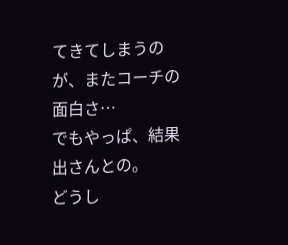てきてしまうのが、またコーチの面白さ…
でもやっぱ、結果出さんとの。
どうし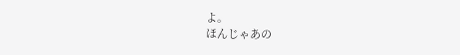よ。
ほんじゃあの